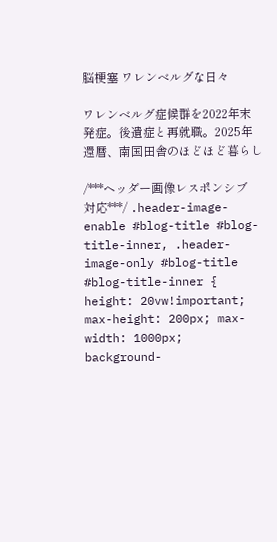脳梗塞 ワレンベルグな日々

ワレンベルグ症候群を2022年末発症。後遺症と再就職。2025年還暦、南国田舎のほどほど暮らし

/***ヘッダー画像レスポンシブ対応***/ .header-image-enable #blog-title #blog-title-inner, .header-image-only #blog-title #blog-title-inner { height: 20vw!important; max-height: 200px; max-width: 1000px; background-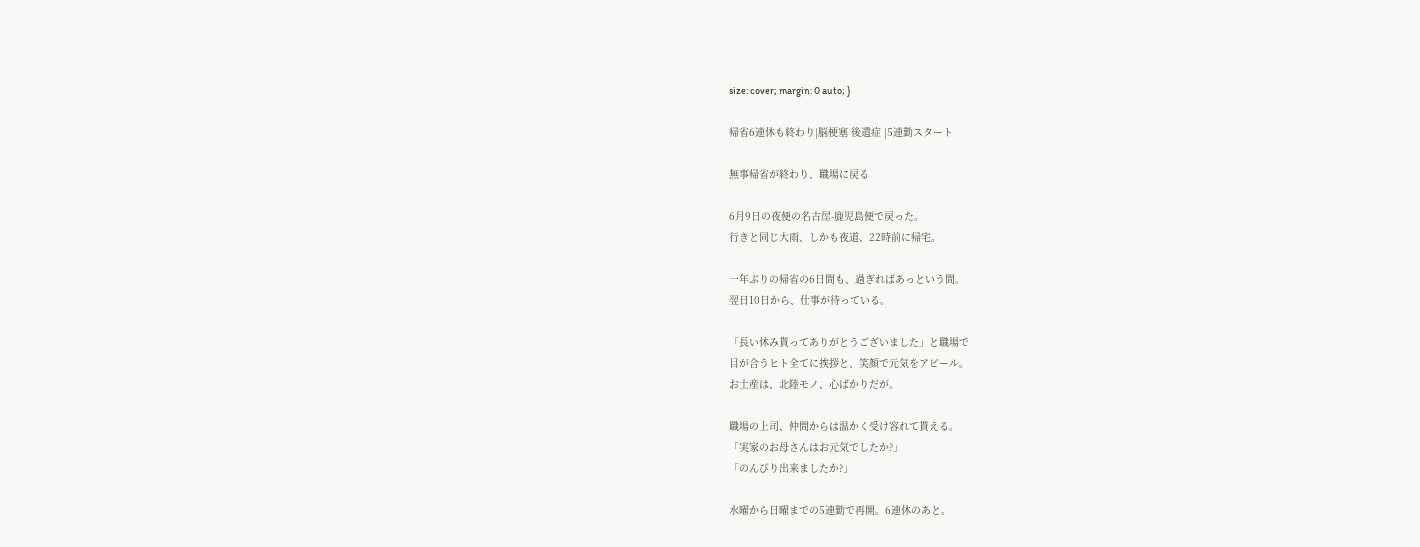size: cover; margin: 0 auto; }

帰省6連休も終わり|脳梗塞 後遺症 |5連勤スタート

無事帰省が終わり、職場に戻る

6月9日の夜便の名古屋-鹿児島便で戻った。
行きと同じ大雨、しかも夜道、22時前に帰宅。

一年ぶりの帰省の6日間も、過ぎればあっという間。
翌日10日から、仕事が待っている。

「長い休み貰ってありがとうございました」と職場で
目が合うヒト全てに挨拶と、笑顔で元気をアピール。
お土産は、北陸モノ、心ばかりだが。

職場の上司、仲間からは温かく受け容れて貰える。
「実家のお母さんはお元気でしたか?」
「のんびり出来ましたか?」

水曜から日曜までの5連勤で再開。6連休のあと。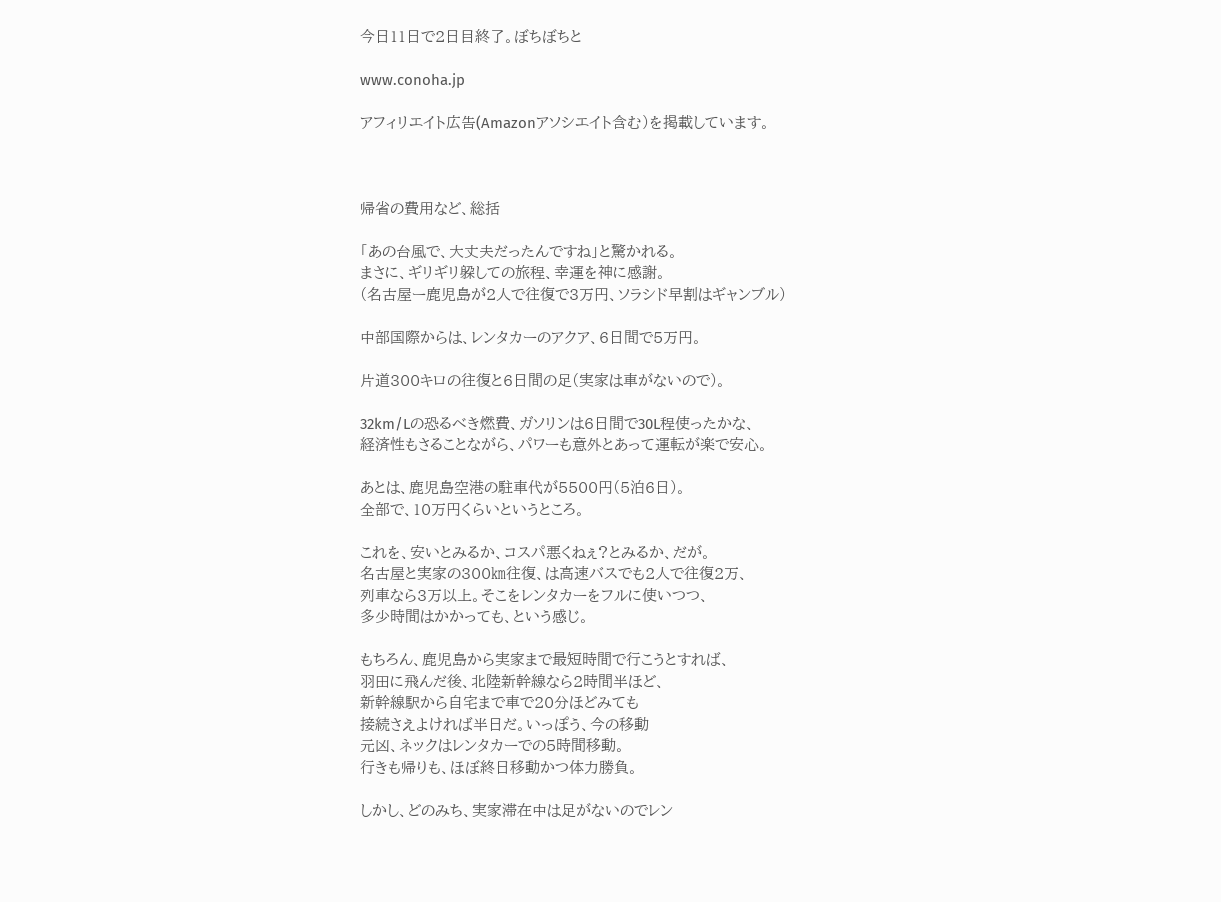今日11日で2日目終了。ぼちぼちと

www.conoha.jp

アフィリエイト広告(Amazonアソシエイト含む)を掲載しています。



帰省の費用など、総括

「あの台風で、大丈夫だったんですね」と驚かれる。
まさに、ギリギリ躱しての旅程、幸運を神に感謝。
(名古屋ー鹿児島が2人で往復で3万円、ソラシド早割はギャンブル)

中部国際からは、レンタカーのアクア、6日間で5万円。

片道300キロの往復と6日間の足(実家は車がないので)。

32km/Lの恐るべき燃費、ガソリンは6日間で30L程使ったかな、
経済性もさることながら、パワーも意外とあって運転が楽で安心。

あとは、鹿児島空港の駐車代が5500円(5泊6日)。
全部で、10万円くらいというところ。

これを、安いとみるか、コスパ悪くねぇ?とみるか、だが。
名古屋と実家の300㎞往復、は高速バスでも2人で往復2万、
列車なら3万以上。そこをレンタカーをフルに使いつつ、
多少時間はかかっても、という感じ。

もちろん、鹿児島から実家まで最短時間で行こうとすれば、
羽田に飛んだ後、北陸新幹線なら2時間半ほど、
新幹線駅から自宅まで車で20分ほどみても
接続さえよければ半日だ。いっぽう、今の移動
元凶、ネックはレンタカーでの5時間移動。
行きも帰りも、ほぼ終日移動かつ体力勝負。

しかし、どのみち、実家滞在中は足がないのでレン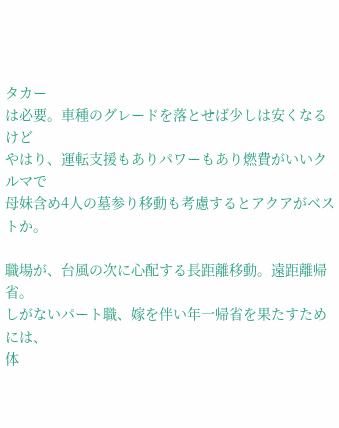タカー
は必要。車種のグレードを落とせば少しは安くなるけど
やはり、運転支援もありパワーもあり燃費がいいクルマで
母妹含め4人の墓参り移動も考慮するとアクアがベストか。

職場が、台風の次に心配する長距離移動。遠距離帰省。
しがないパート職、嫁を伴い年一帰省を果たすためには、
体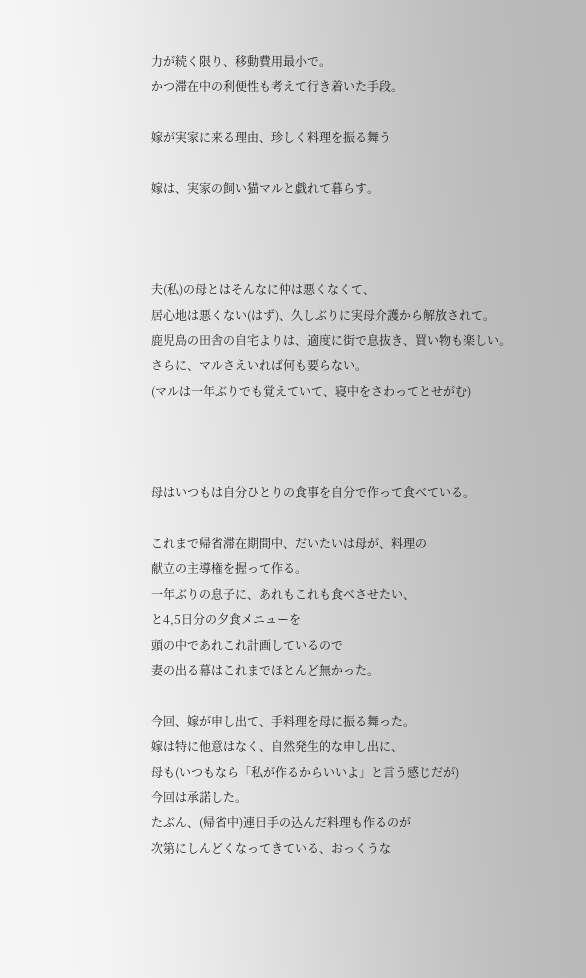力が続く限り、移動費用最小で。
かつ滞在中の利便性も考えて行き着いた手段。

嫁が実家に来る理由、珍しく料理を振る舞う

嫁は、実家の飼い猫マルと戯れて暮らす。



夫(私)の母とはそんなに仲は悪くなくて、
居心地は悪くない(はず)、久しぶりに実母介護から解放されて。
鹿児島の田舎の自宅よりは、適度に街で息抜き、買い物も楽しい。
さらに、マルさえいれば何も要らない。
(マルは一年ぶりでも覚えていて、寝中をさわってとせがむ)



母はいつもは自分ひとりの食事を自分で作って食べている。

これまで帰省滞在期間中、だいたいは母が、料理の
献立の主導権を握って作る。
一年ぶりの息子に、あれもこれも食べさせたい、
と4,5日分の夕食メニューを
頭の中であれこれ計画しているので
妻の出る幕はこれまでほとんど無かった。

今回、嫁が申し出て、手料理を母に振る舞った。
嫁は特に他意はなく、自然発生的な申し出に、
母も(いつもなら「私が作るからいいよ」と言う感じだが)
今回は承諾した。
たぶん、(帰省中)連日手の込んだ料理も作るのが
次第にしんどくなってきている、おっくうな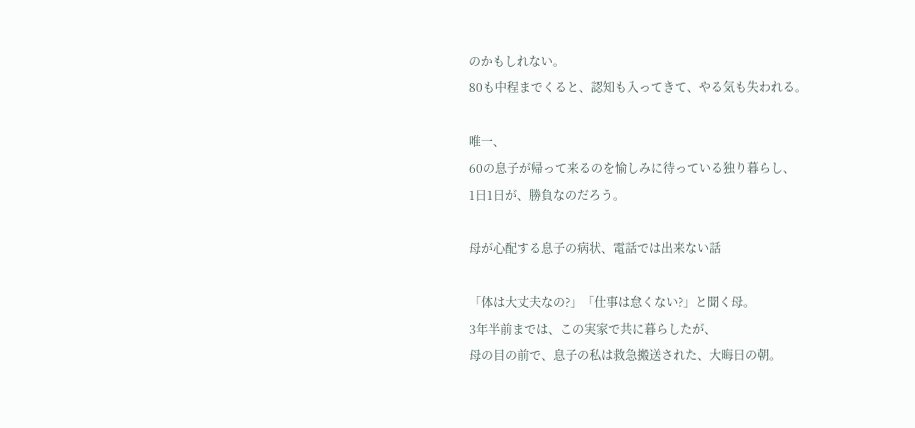のかもしれない。
80も中程までくると、認知も入ってきて、やる気も失われる。

唯一、
60の息子が帰って来るのを愉しみに待っている独り暮らし、
1日1日が、勝負なのだろう。

母が心配する息子の病状、電話では出来ない話

「体は大丈夫なの?」「仕事は怠くない?」と聞く母。
3年半前までは、この実家で共に暮らしたが、
母の目の前で、息子の私は救急搬送された、大晦日の朝。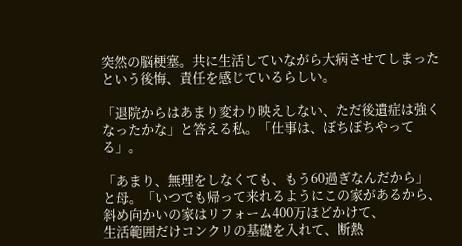突然の脳梗塞。共に生活していながら大病させてしまった
という後悔、責任を感じているらしい。

「退院からはあまり変わり映えしない、ただ後遺症は強く
なったかな」と答える私。「仕事は、ぼちぼちやってる」。

「あまり、無理をしなくても、もう60過ぎなんだから」
と母。「いつでも帰って来れるようにこの家があるから、
斜め向かいの家はリフォーム400万ほどかけて、
生活範囲だけコンクリの基礎を入れて、断熱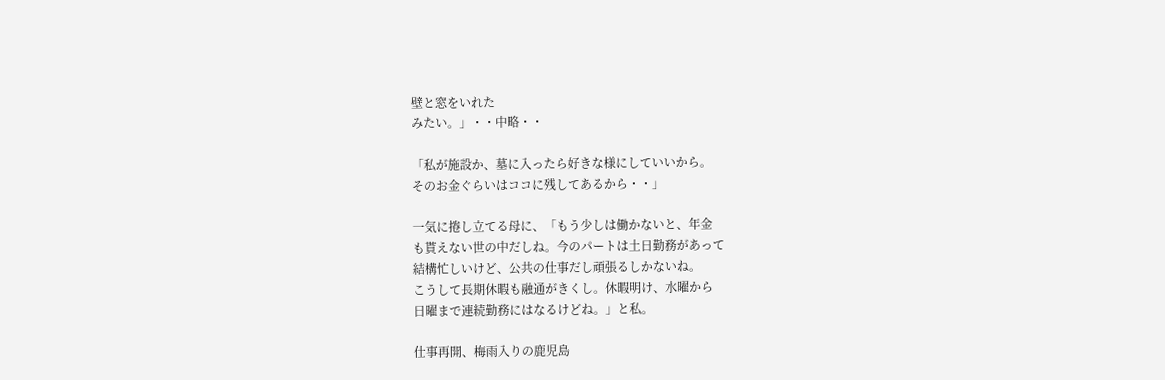壁と窓をいれた
みたい。」・・中略・・

「私が施設か、墓に入ったら好きな様にしていいから。
そのお金ぐらいはココに残してあるから・・」

一気に捲し立てる母に、「もう少しは働かないと、年金
も貰えない世の中だしね。今のパートは土日勤務があって
結構忙しいけど、公共の仕事だし頑張るしかないね。
こうして長期休暇も融通がきくし。休暇明け、水曜から
日曜まで連続勤務にはなるけどね。」と私。

仕事再開、梅雨入りの鹿児島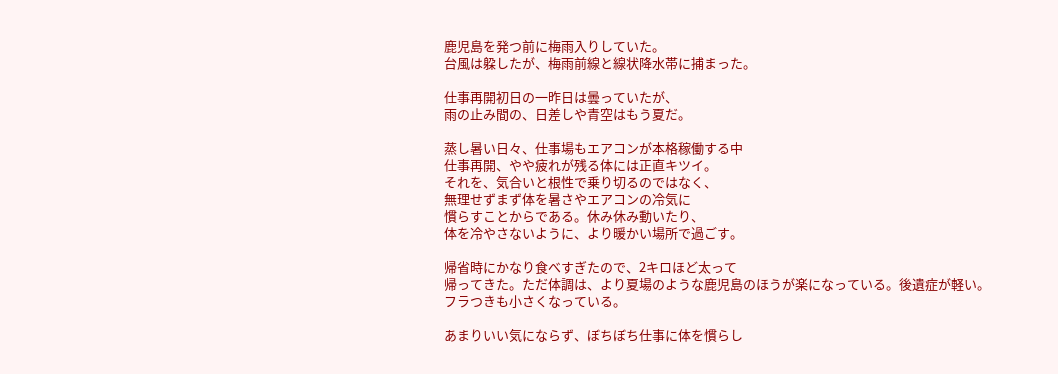鹿児島を発つ前に梅雨入りしていた。
台風は躱したが、梅雨前線と線状降水帯に捕まった。

仕事再開初日の一昨日は曇っていたが、
雨の止み間の、日差しや青空はもう夏だ。

蒸し暑い日々、仕事場もエアコンが本格稼働する中
仕事再開、やや疲れが残る体には正直キツイ。
それを、気合いと根性で乗り切るのではなく、
無理せずまず体を暑さやエアコンの冷気に
慣らすことからである。休み休み動いたり、
体を冷やさないように、より暖かい場所で過ごす。

帰省時にかなり食べすぎたので、2キロほど太って
帰ってきた。ただ体調は、より夏場のような鹿児島のほうが楽になっている。後遺症が軽い。
フラつきも小さくなっている。

あまりいい気にならず、ぼちぼち仕事に体を慣らし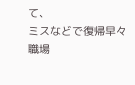て、
ミスなどで復帰早々職場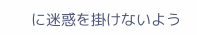に迷惑を掛けないよう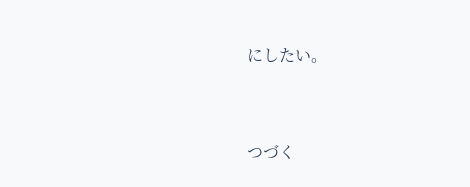にしたい。



つづく